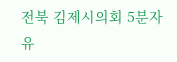전북 김제시의회 5분자유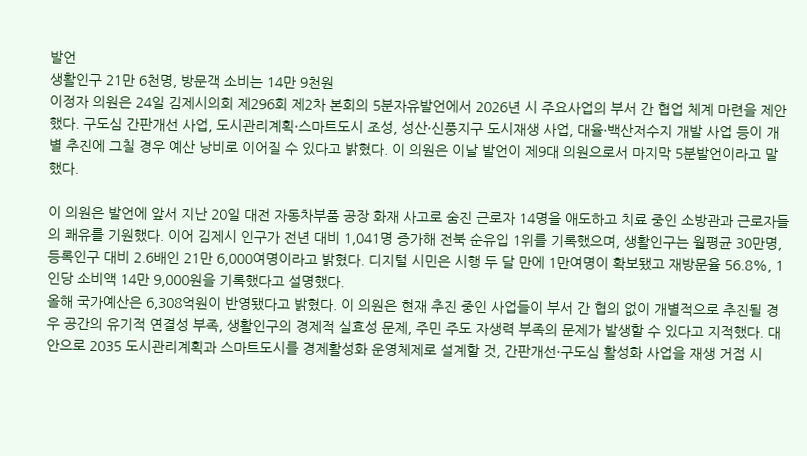발언
생활인구 21만 6천명, 방문객 소비는 14만 9천원
이정자 의원은 24일 김제시의회 제296회 제2차 본회의 5분자유발언에서 2026년 시 주요사업의 부서 간 협업 체계 마련을 제안했다. 구도심 간판개선 사업, 도시관리계획·스마트도시 조성, 성산·신풍지구 도시재생 사업, 대율·백산저수지 개발 사업 등이 개별 추진에 그칠 경우 예산 낭비로 이어질 수 있다고 밝혔다. 이 의원은 이날 발언이 제9대 의원으로서 마지막 5분발언이라고 말했다.

이 의원은 발언에 앞서 지난 20일 대전 자동차부품 공장 화재 사고로 숨진 근로자 14명을 애도하고 치료 중인 소방관과 근로자들의 쾌유를 기원했다. 이어 김제시 인구가 전년 대비 1,041명 증가해 전북 순유입 1위를 기록했으며, 생활인구는 월평균 30만명, 등록인구 대비 2.6배인 21만 6,000여명이라고 밝혔다. 디지털 시민은 시행 두 달 만에 1만여명이 확보됐고 재방문율 56.8%, 1인당 소비액 14만 9,000원을 기록했다고 설명했다.
올해 국가예산은 6,308억원이 반영됐다고 밝혔다. 이 의원은 현재 추진 중인 사업들이 부서 간 협의 없이 개별적으로 추진될 경우 공간의 유기적 연결성 부족, 생활인구의 경제적 실효성 문제, 주민 주도 자생력 부족의 문제가 발생할 수 있다고 지적했다. 대안으로 2035 도시관리계획과 스마트도시를 경제활성화 운영체제로 설계할 것, 간판개선·구도심 활성화 사업을 재생 거점 시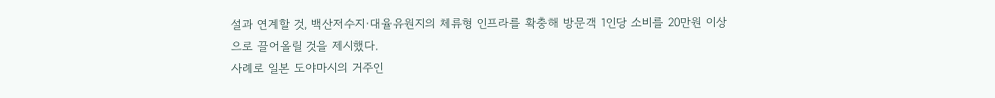설과 연계할 것, 백산저수지·대율유원지의 체류형 인프라를 확충해 방문객 1인당 소비를 20만원 이상으로 끌어올릴 것을 제시했다.
사례로 일본 도야마시의 거주인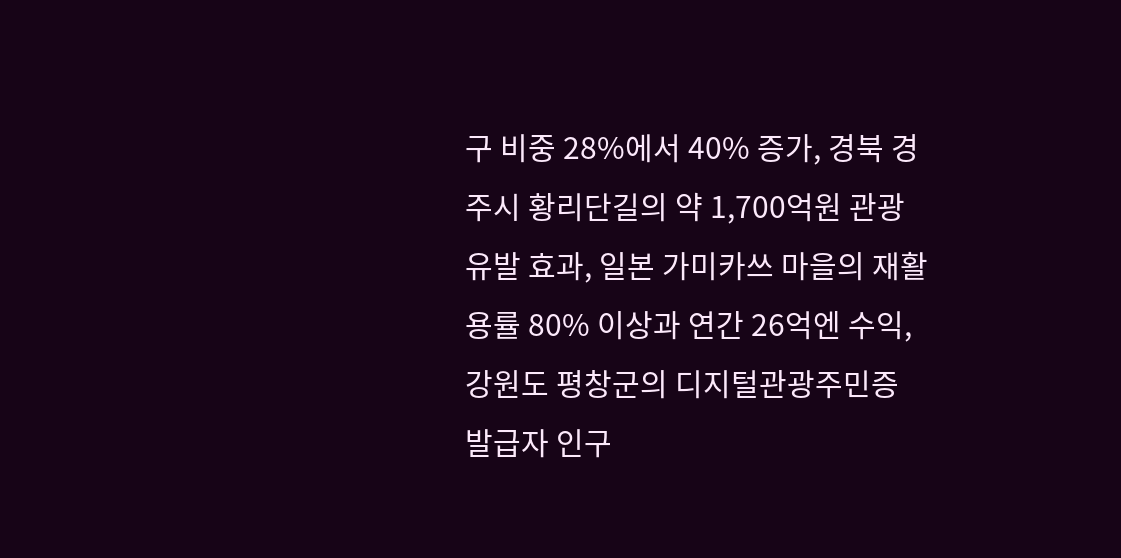구 비중 28%에서 40% 증가, 경북 경주시 황리단길의 약 1,700억원 관광 유발 효과, 일본 가미카쓰 마을의 재활용률 80% 이상과 연간 26억엔 수익, 강원도 평창군의 디지털관광주민증 발급자 인구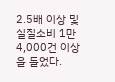2.5배 이상 및 실질소비 1만 4,000건 이상을 들었다.